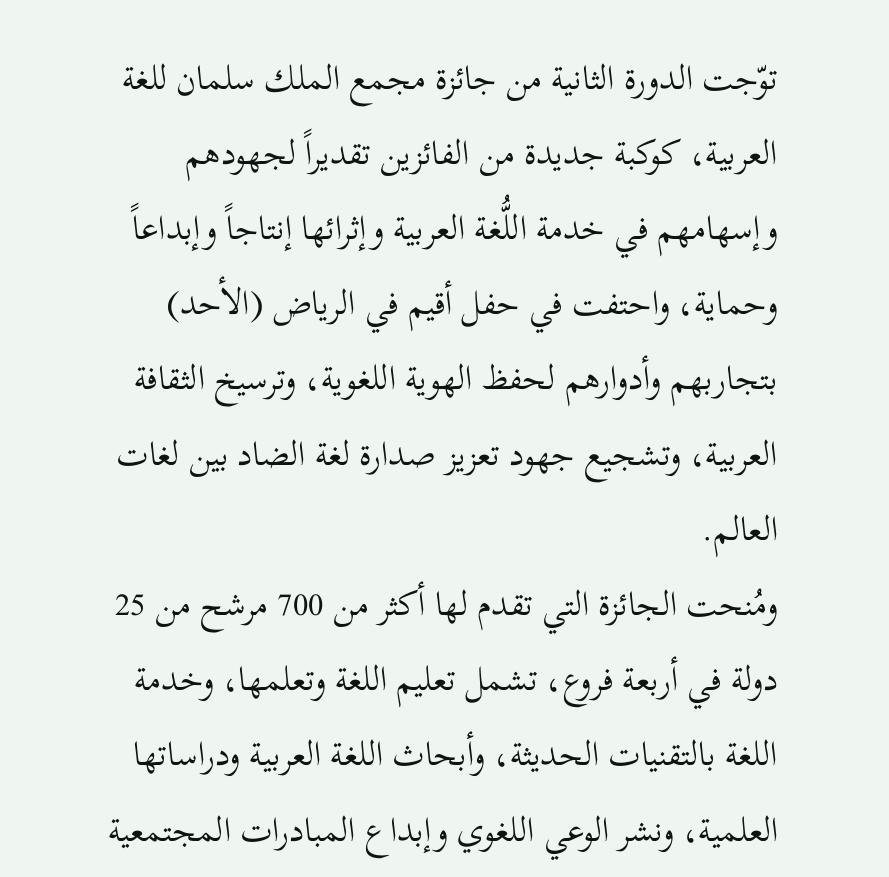توّجت الدورة الثانية من جائزة مجمع الملك سلمان للغة العربية، كوكبة جديدة من الفائزين تقديراً لجهودهم وإسهامهم في خدمة اللُّغة العربية وإثرائها إنتاجاً وإبداعاً وحماية، واحتفت في حفل أقيم في الرياض (الأحد) بتجاربهم وأدوارهم لحفظ الهوية اللغوية، وترسيخ الثقافة العربية، وتشجيع جهود تعزيز صدارة لغة الضاد بين لغات العالم.
ومُنحت الجائزة التي تقدم لها أكثر من 700 مرشح من 25 دولة في أربعة فروع، تشمل تعليم اللغة وتعلمها، وخدمة اللغة بالتقنيات الحديثة، وأبحاث اللغة العربية ودراساتها العلمية، ونشر الوعي اللغوي وإبداع المبادرات المجتمعية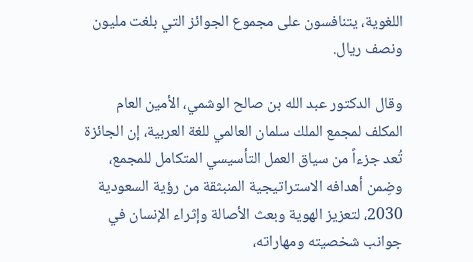اللغوية، يتنافسون على مجموع الجوائز التي بلغت مليون ونصف ريال.

وقال الدكتور عبد الله بن صالح الوشمي، الأمين العام المكلف لمجمع الملك سلمان العالمي للغة العربية، إن الجائزة تُعد جزءاً من سياق العمل التأسيسي المتكامل للمجمع، وضِمن أهدافه الاستراتيجية المنبثقة من رؤية السعودية 2030، لتعزيز الهوية وبعث الأصالة وإثراء الإنسان في جوانب شخصيته ومهاراته،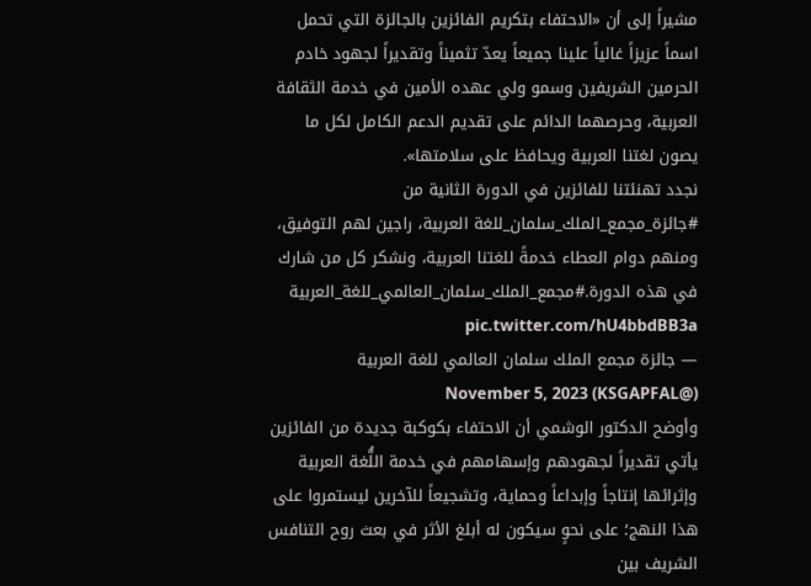مشيراً إلى أن «الاحتفاء بتكريم الفائزين بالجائزة التي تحمل اسماً عزيزاً غالياً علينا جميعاً يعدّ تثميناً وتقديراً لجهود خادم الحرمين الشريفين وسمو ولي عهده الأمين في خدمة الثقافة العربية، وحرصهما الدائم على تقديم الدعم الكامل لكل ما يصون لغتنا العربية ويحافظ على سلامتها».
نجدد تهنئتنا للفائزين في الدورة الثانية من #جائزة_مجمع_الملك_سلمان_للغة العربية، راجين لهم التوفيق، ومنهم دوام العطاء خدمةً للغتنا العربية، ونشكر كل من شارك في هذه الدورة.#مجمع_الملك_سلمان_العالمي_للغة_العربية pic.twitter.com/hU4bbdBB3a
— جائزة مجمع الملك سلمان العالمي للغة العربية (@KSGAPFAL) November 5, 2023
وأوضح الدكتور الوشمي أن الاحتفاء بكوكبة جديدة من الفائزين يأتي تقديراً لجهودهم وإسهامهم في خدمة اللُّغة العربية وإثرائها إنتاجاً وإبداعاً وحماية، وتشجيعاً للآخرين ليستمروا على هذا النهج؛ على نحوٍ سيكون له أبلغ الأثر في بعث روح التنافس الشريف بين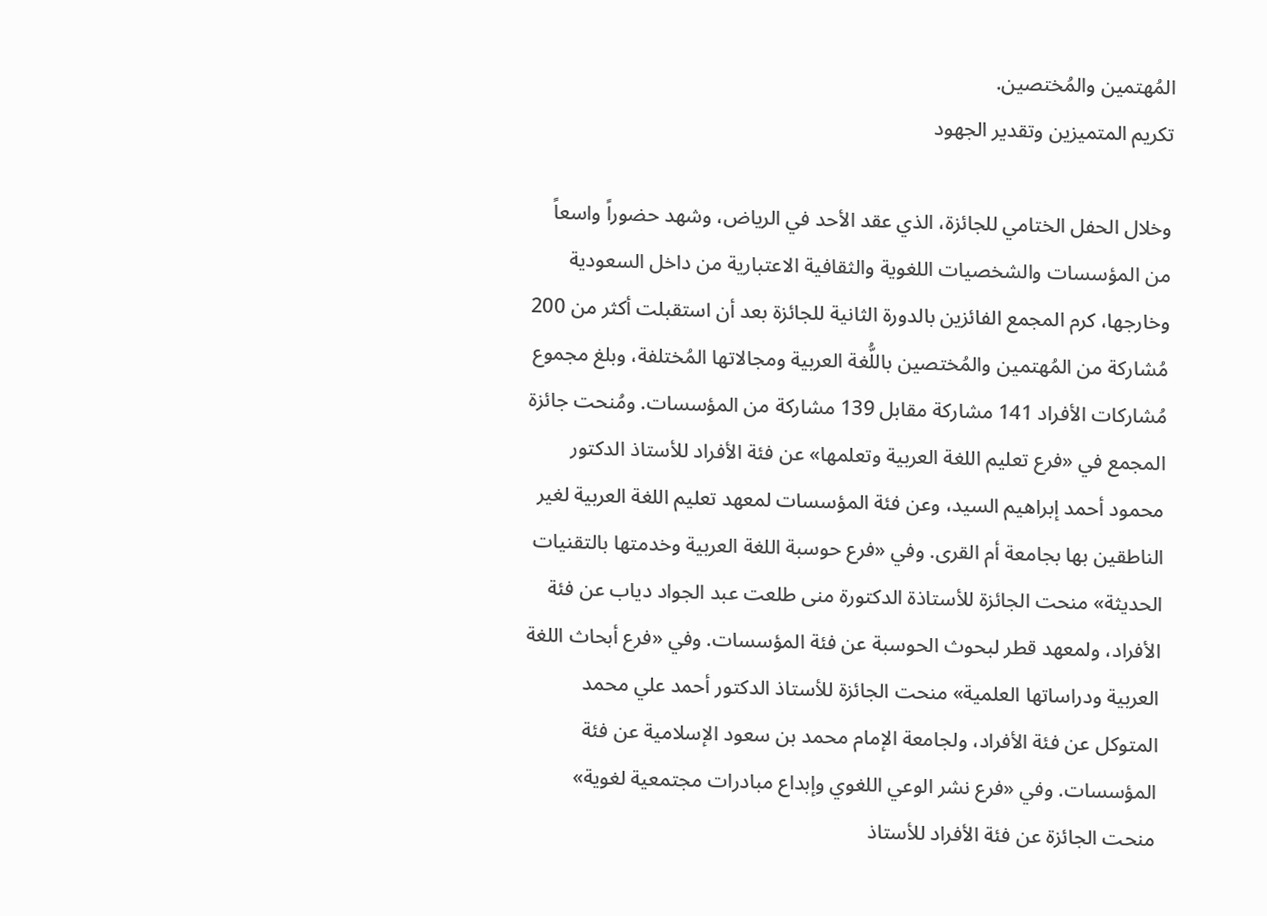المُهتمين والمُختصين.
تكريم المتميزين وتقدير الجهود

وخلال الحفل الختامي للجائزة، الذي عقد الأحد في الرياض، وشهد حضوراً واسعاً من المؤسسات والشخصيات اللغوية والثقافية الاعتبارية من داخل السعودية وخارجها، كرم المجمع الفائزين بالدورة الثانية للجائزة بعد أن استقبلت أكثر من 200 مُشاركة من المُهتمين والمُختصين باللُّغة العربية ومجالاتها المُختلفة، وبلغ مجموع مُشاركات الأفراد 141 مشاركة مقابل 139 مشاركة من المؤسسات. ومُنحت جائزة المجمع في «فرع تعليم اللغة العربية وتعلمها» عن فئة الأفراد للأستاذ الدكتور محمود أحمد إبراهيم السيد، وعن فئة المؤسسات لمعهد تعليم اللغة العربية لغير الناطقين بها بجامعة أم القرى. وفي «فرع حوسبة اللغة العربية وخدمتها بالتقنيات الحديثة» منحت الجائزة للأستاذة الدكتورة منى طلعت عبد الجواد دياب عن فئة الأفراد، ولمعهد قطر لبحوث الحوسبة عن فئة المؤسسات. وفي «فرع أبحاث اللغة العربية ودراساتها العلمية» منحت الجائزة للأستاذ الدكتور أحمد علي محمد المتوكل عن فئة الأفراد، ولجامعة الإمام محمد بن سعود الإسلامية عن فئة المؤسسات. وفي «فرع نشر الوعي اللغوي وإبداع مبادرات مجتمعية لغوية» منحت الجائزة عن فئة الأفراد للأستاذ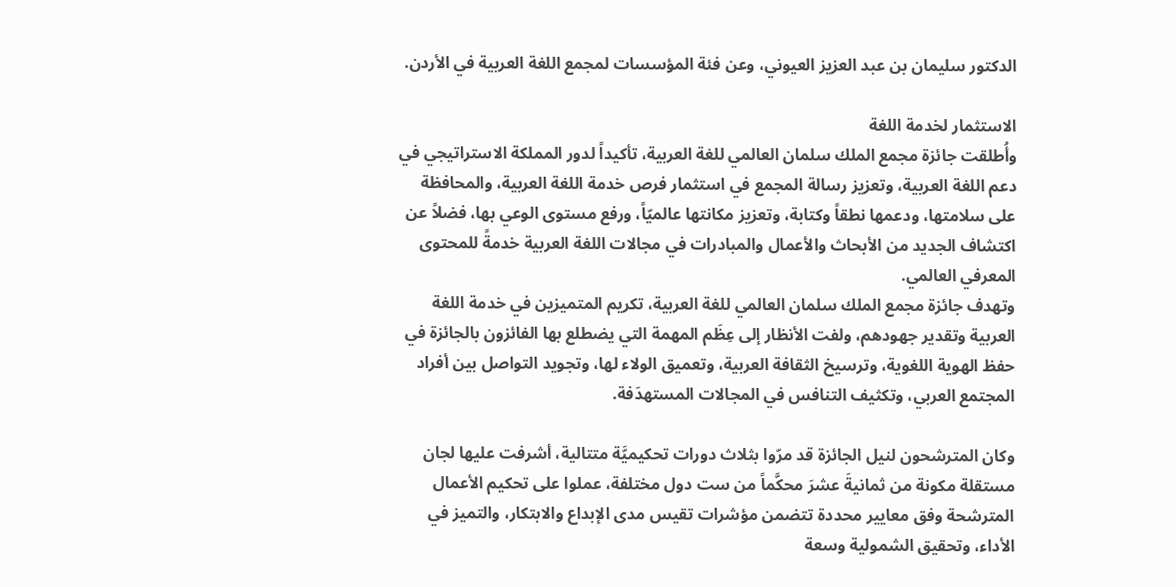الدكتور سليمان بن عبد العزيز العيوني، وعن فئة المؤسسات لمجمع اللغة العربية في الأردن.

الاستثمار لخدمة اللغة
وأُطلقت جائزة مجمع الملك سلمان العالمي للغة العربية، تأكيداً لدور المملكة الاستراتيجي في دعم اللغة العربية، وتعزيز رسالة المجمع في استثمار فرص خدمة اللغة العربية، والمحافظة على سلامتها، ودعمها نطقاً وكتابة، وتعزيز مكانتها عالميّاً، ورفع مستوى الوعي بها، فضلاً عن اكتشاف الجديد من الأبحاث والأعمال والمبادرات في مجالات اللغة العربية خدمةً للمحتوى المعرفي العالمي.
وتهدف جائزة مجمع الملك سلمان العالمي للغة العربية، تكريم المتميزين في خدمة اللغة العربية وتقدير جهودهم، ولفت الأنظار إلى عِظَم المهمة التي يضطلع بها الفائزون بالجائزة في حفظ الهوية اللغوية، وترسيخ الثقافة العربية، وتعميق الولاء لها، وتجويد التواصل بين أفراد المجتمع العربي، وتكثيف التنافس في المجالات المستهدَفة.

وكان المترشحون لنيل الجائزة قد مرّوا بثلاث دورات تحكيميَّة متتالية، أشرفت عليها لجان مستقلة مكونة من ثمانيةَ عشرَ محكَّماً من ست دول مختلفة، عملوا على تحكيم الأعمال المترشحة وفق معايير محددة تتضمن مؤشرات تقيس مدى الإبداع والابتكار، والتميز في الأداء، وتحقيق الشمولية وسعة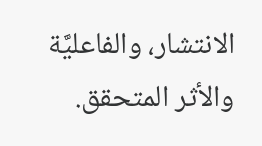الانتشار، والفاعليَّة والأثر المتحقق.